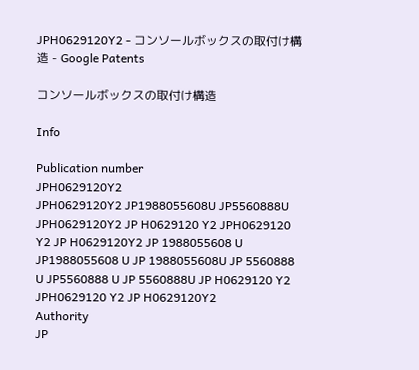JPH0629120Y2 - コンソールボックスの取付け構造 - Google Patents

コンソールボックスの取付け構造

Info

Publication number
JPH0629120Y2
JPH0629120Y2 JP1988055608U JP5560888U JPH0629120Y2 JP H0629120 Y2 JPH0629120 Y2 JP H0629120Y2 JP 1988055608 U JP1988055608 U JP 1988055608U JP 5560888 U JP5560888 U JP 5560888U JP H0629120 Y2 JPH0629120 Y2 JP H0629120Y2
Authority
JP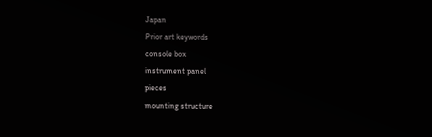Japan
Prior art keywords
console box
instrument panel
pieces
mounting structure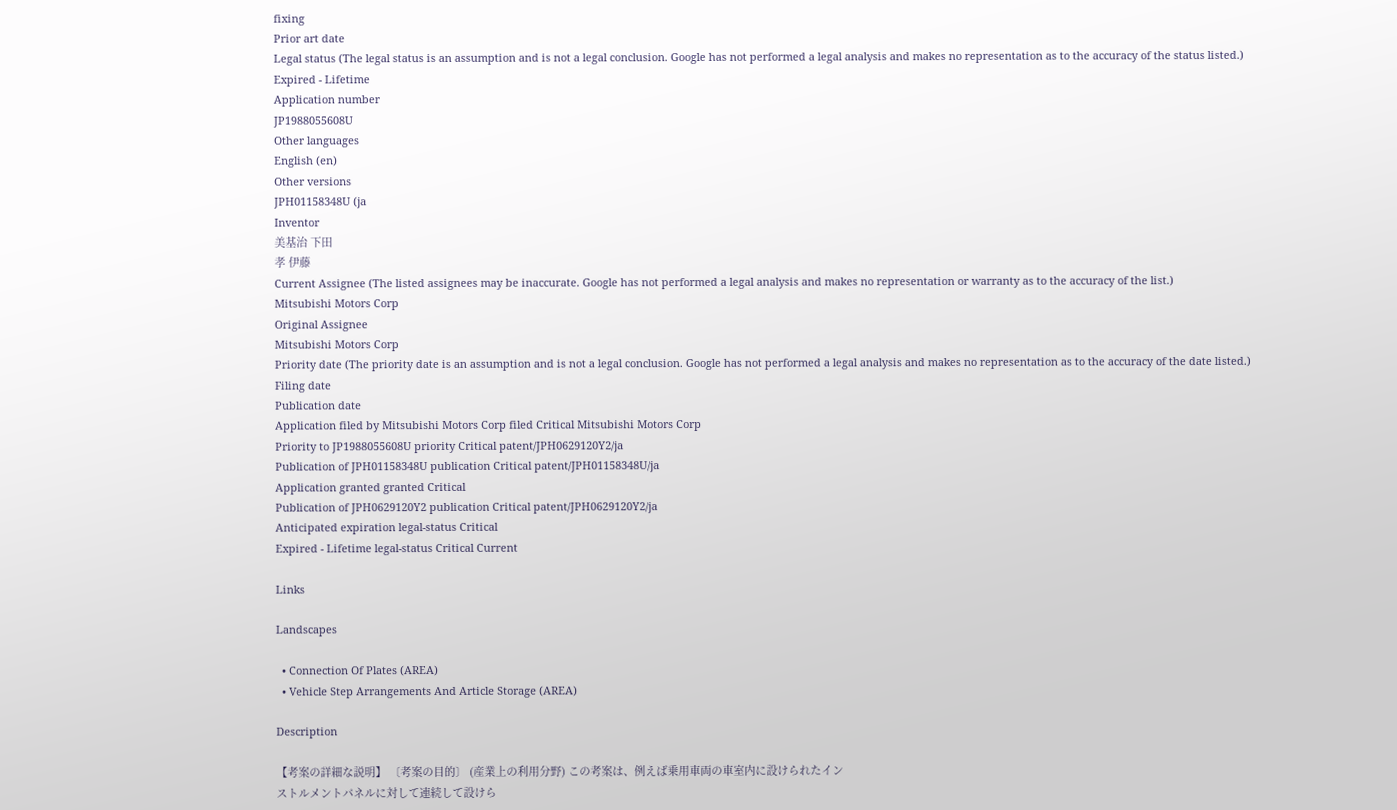fixing
Prior art date
Legal status (The legal status is an assumption and is not a legal conclusion. Google has not performed a legal analysis and makes no representation as to the accuracy of the status listed.)
Expired - Lifetime
Application number
JP1988055608U
Other languages
English (en)
Other versions
JPH01158348U (ja
Inventor
美基治 下田
孝 伊藤
Current Assignee (The listed assignees may be inaccurate. Google has not performed a legal analysis and makes no representation or warranty as to the accuracy of the list.)
Mitsubishi Motors Corp
Original Assignee
Mitsubishi Motors Corp
Priority date (The priority date is an assumption and is not a legal conclusion. Google has not performed a legal analysis and makes no representation as to the accuracy of the date listed.)
Filing date
Publication date
Application filed by Mitsubishi Motors Corp filed Critical Mitsubishi Motors Corp
Priority to JP1988055608U priority Critical patent/JPH0629120Y2/ja
Publication of JPH01158348U publication Critical patent/JPH01158348U/ja
Application granted granted Critical
Publication of JPH0629120Y2 publication Critical patent/JPH0629120Y2/ja
Anticipated expiration legal-status Critical
Expired - Lifetime legal-status Critical Current

Links

Landscapes

  • Connection Of Plates (AREA)
  • Vehicle Step Arrangements And Article Storage (AREA)

Description

【考案の詳細な説明】 〔考案の目的〕 (産業上の利用分野) この考案は、例えば乗用車両の車室内に設けられたイン
ストルメントパネルに対して連続して設けら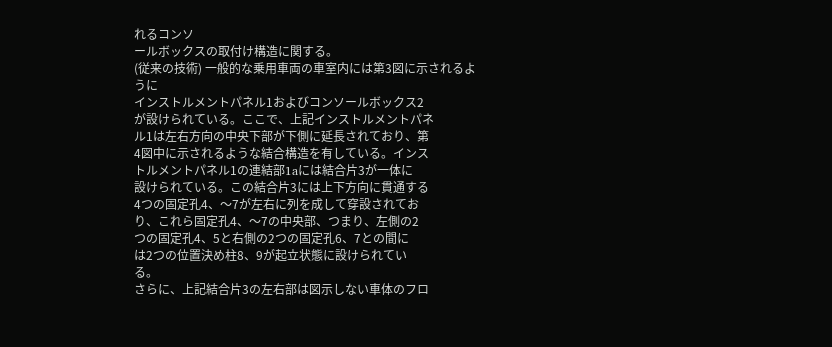れるコンソ
ールボックスの取付け構造に関する。
(従来の技術) 一般的な乗用車両の車室内には第3図に示されるように
インストルメントパネル1およびコンソールボックス2
が設けられている。ここで、上記インストルメントパネ
ル1は左右方向の中央下部が下側に延長されており、第
4図中に示されるような結合構造を有している。インス
トルメントパネル1の連結部1aには結合片3が一体に
設けられている。この結合片3には上下方向に貫通する
4つの固定孔4、〜7が左右に列を成して穿設されてお
り、これら固定孔4、〜7の中央部、つまり、左側の2
つの固定孔4、5と右側の2つの固定孔6、7との間に
は2つの位置決め柱8、9が起立状態に設けられてい
る。
さらに、上記結合片3の左右部は図示しない車体のフロ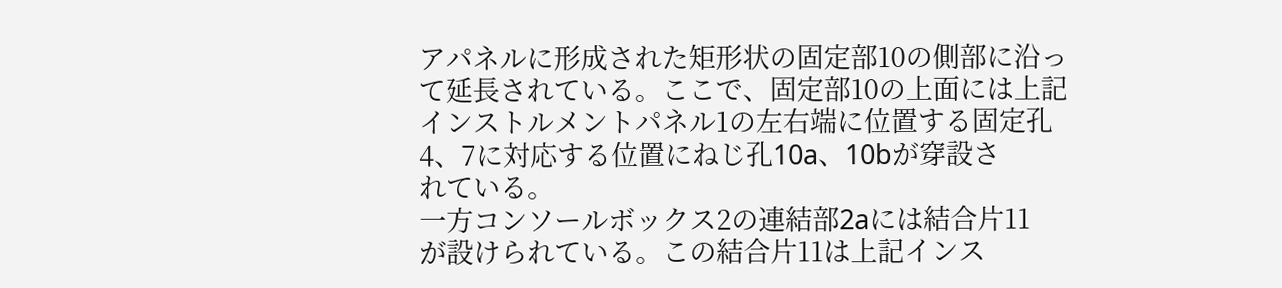アパネルに形成された矩形状の固定部10の側部に沿っ
て延長されている。ここで、固定部10の上面には上記
インストルメントパネル1の左右端に位置する固定孔
4、7に対応する位置にねじ孔10a、10bが穿設さ
れている。
一方コンソールボックス2の連結部2aには結合片11
が設けられている。この結合片11は上記インス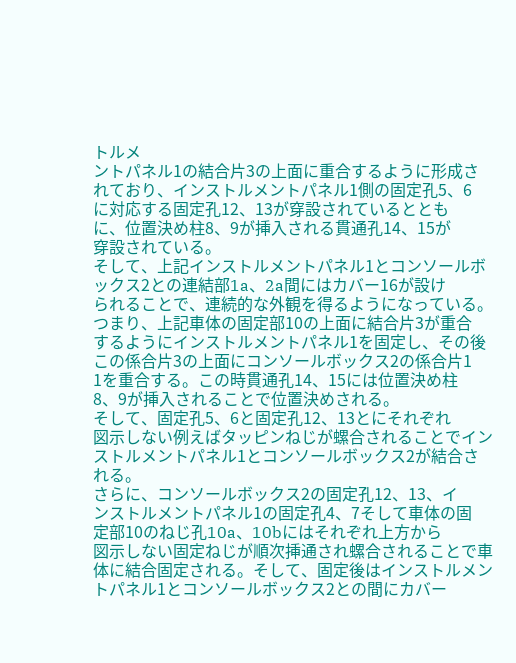トルメ
ントパネル1の結合片3の上面に重合するように形成さ
れており、インストルメントパネル1側の固定孔5、6
に対応する固定孔12、13が穿設されているととも
に、位置決め柱8、9が挿入される貫通孔14、15が
穿設されている。
そして、上記インストルメントパネル1とコンソールボ
ックス2との連結部1a、2a間にはカバー16が設け
られることで、連続的な外観を得るようになっている。
つまり、上記車体の固定部10の上面に結合片3が重合
するようにインストルメントパネル1を固定し、その後
この係合片3の上面にコンソールボックス2の係合片1
1を重合する。この時貫通孔14、15には位置決め柱
8、9が挿入されることで位置決めされる。
そして、固定孔5、6と固定孔12、13とにそれぞれ
図示しない例えばタッピンねじが螺合されることでイン
ストルメントパネル1とコンソールボックス2が結合さ
れる。
さらに、コンソールボックス2の固定孔12、13、イ
ンストルメントパネル1の固定孔4、7そして車体の固
定部10のねじ孔10a、10bにはそれぞれ上方から
図示しない固定ねじが順次挿通され螺合されることで車
体に結合固定される。そして、固定後はインストルメン
トパネル1とコンソールボックス2との間にカバー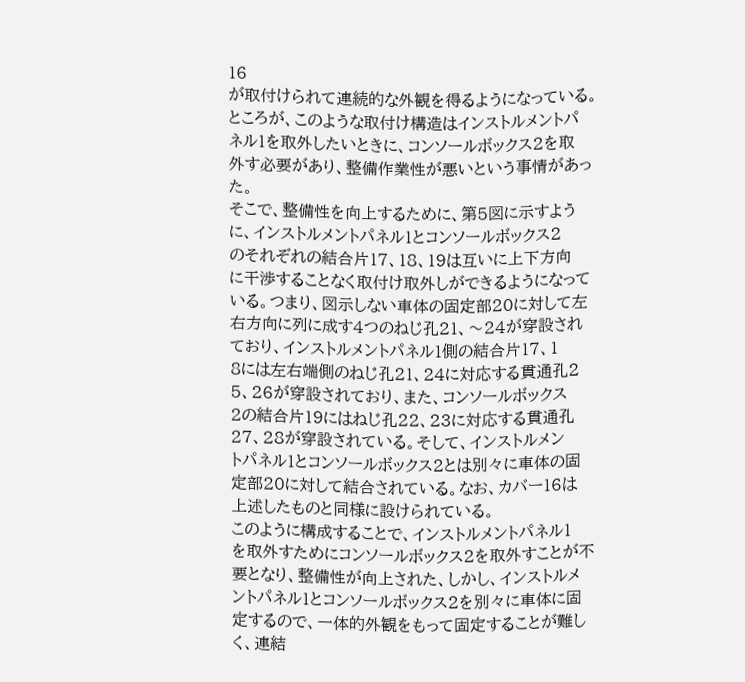16
が取付けられて連続的な外観を得るようになっている。
ところが、このような取付け構造はインストルメントパ
ネル1を取外したいときに、コンソールボックス2を取
外す必要があり、整備作業性が悪いという事情があっ
た。
そこで、整備性を向上するために、第5図に示すよう
に、インストルメントパネル1とコンソールボックス2
のそれぞれの結合片17、18、19は互いに上下方向
に干渉することなく取付け取外しができるようになって
いる。つまり、図示しない車体の固定部20に対して左
右方向に列に成す4つのねじ孔21、〜24が穿設され
ており、インストルメントパネル1側の結合片17、1
8には左右端側のねじ孔21、24に対応する貫通孔2
5、26が穿設されており、また、コンソールボックス
2の結合片19にはねじ孔22、23に対応する貫通孔
27、28が穿設されている。そして、インストルメン
トパネル1とコンソールボックス2とは別々に車体の固
定部20に対して結合されている。なお、カバー16は
上述したものと同様に設けられている。
このように構成することで、インストルメントパネル1
を取外すためにコンソールボックス2を取外すことが不
要となり、整備性が向上された、しかし、インストルメ
ントパネル1とコンソールボックス2を別々に車体に固
定するので、一体的外観をもって固定することが難し
く、連結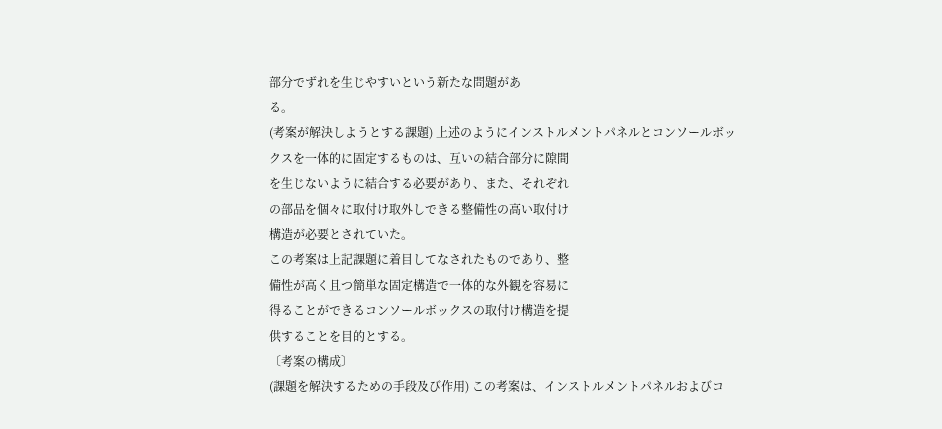部分でずれを生じやすいという新たな問題があ
る。
(考案が解決しようとする課題) 上述のようにインストルメントパネルとコンソールボッ
クスを一体的に固定するものは、互いの結合部分に隙間
を生じないように結合する必要があり、また、それぞれ
の部品を個々に取付け取外しできる整備性の高い取付け
構造が必要とされていた。
この考案は上記課題に着目してなされたものであり、整
備性が高く且つ簡単な固定構造で一体的な外観を容易に
得ることができるコンソールボックスの取付け構造を提
供することを目的とする。
〔考案の構成〕
(課題を解決するための手段及び作用) この考案は、インストルメントパネルおよびコ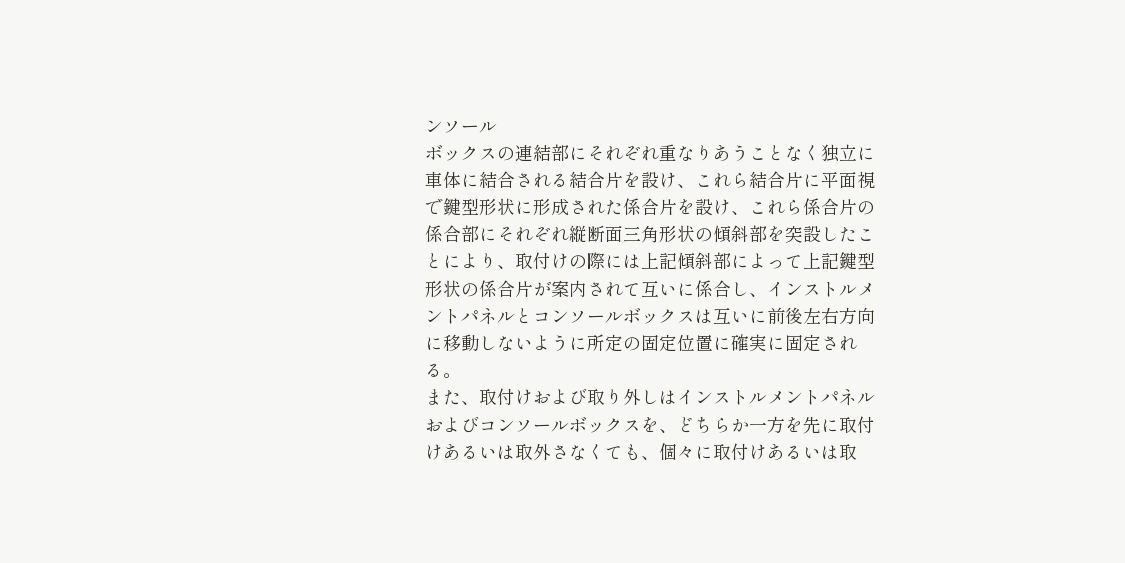ンソール
ボックスの連結部にそれぞれ重なりあうことなく独立に
車体に結合される結合片を設け、これら結合片に平面視
で鍵型形状に形成された係合片を設け、これら係合片の
係合部にそれぞれ縦断面三角形状の傾斜部を突設したこ
とにより、取付けの際には上記傾斜部によって上記鍵型
形状の係合片が案内されて互いに係合し、インストルメ
ントパネルとコンソールボックスは互いに前後左右方向
に移動しないように所定の固定位置に確実に固定され
る。
また、取付けおよび取り外しはインストルメントパネル
およびコンソールボックスを、どちらか一方を先に取付
けあるいは取外さなくても、個々に取付けあるいは取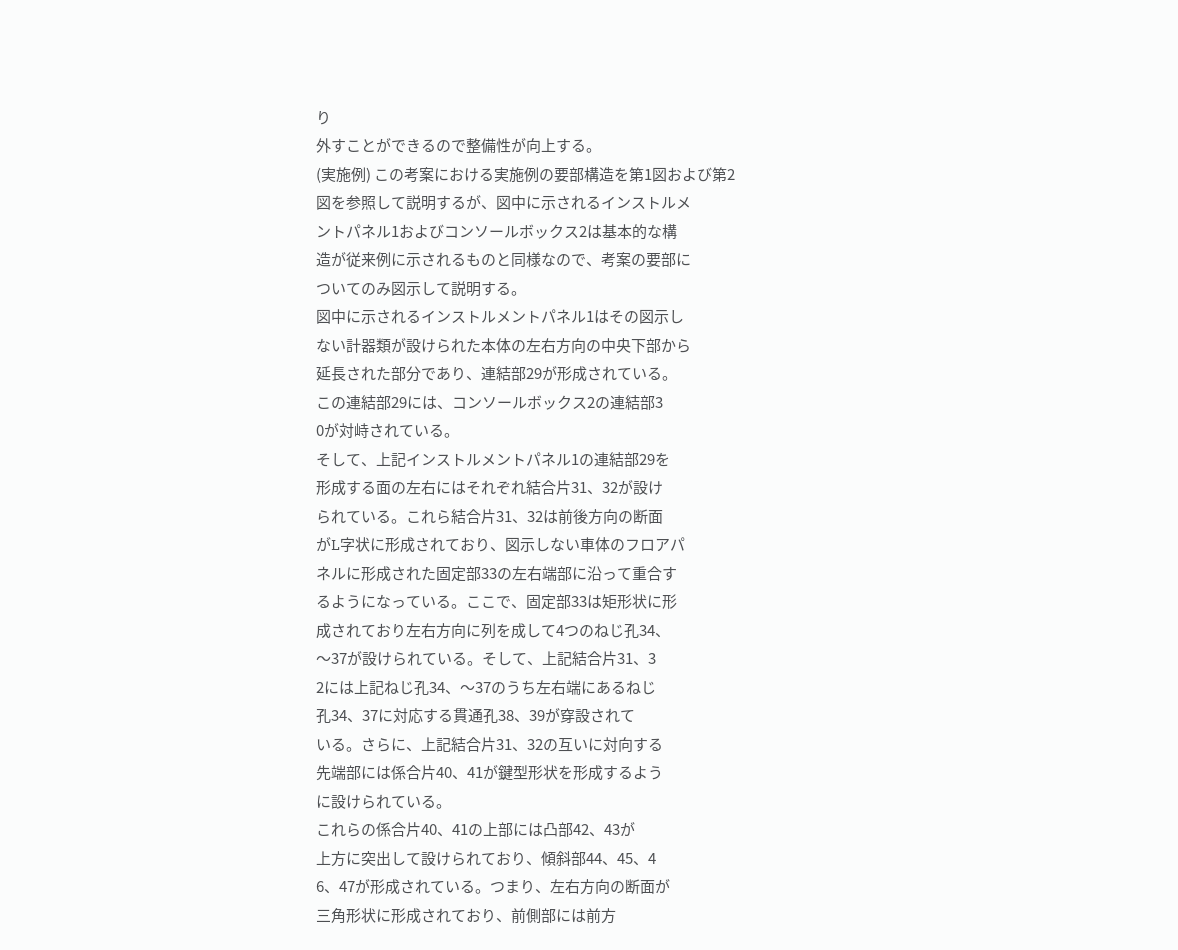り
外すことができるので整備性が向上する。
(実施例) この考案における実施例の要部構造を第1図および第2
図を参照して説明するが、図中に示されるインストルメ
ントパネル1およびコンソールボックス2は基本的な構
造が従来例に示されるものと同様なので、考案の要部に
ついてのみ図示して説明する。
図中に示されるインストルメントパネル1はその図示し
ない計器類が設けられた本体の左右方向の中央下部から
延長された部分であり、連結部29が形成されている。
この連結部29には、コンソールボックス2の連結部3
0が対峙されている。
そして、上記インストルメントパネル1の連結部29を
形成する面の左右にはそれぞれ結合片31、32が設け
られている。これら結合片31、32は前後方向の断面
がL字状に形成されており、図示しない車体のフロアパ
ネルに形成された固定部33の左右端部に沿って重合す
るようになっている。ここで、固定部33は矩形状に形
成されており左右方向に列を成して4つのねじ孔34、
〜37が設けられている。そして、上記結合片31、3
2には上記ねじ孔34、〜37のうち左右端にあるねじ
孔34、37に対応する貫通孔38、39が穿設されて
いる。さらに、上記結合片31、32の互いに対向する
先端部には係合片40、41が鍵型形状を形成するよう
に設けられている。
これらの係合片40、41の上部には凸部42、43が
上方に突出して設けられており、傾斜部44、45、4
6、47が形成されている。つまり、左右方向の断面が
三角形状に形成されており、前側部には前方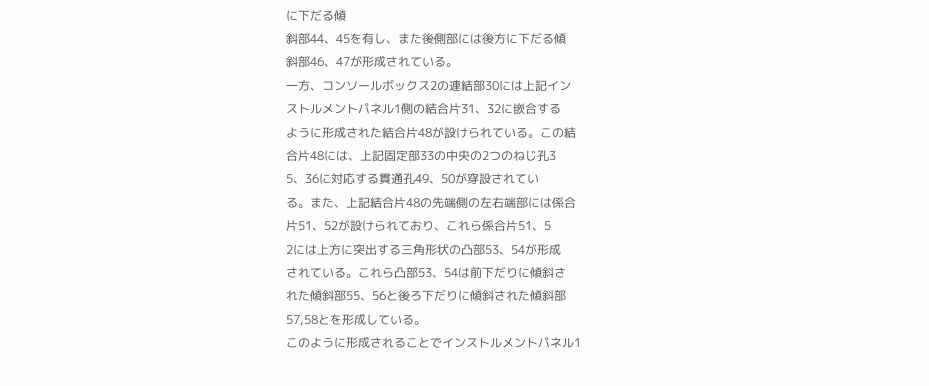に下だる傾
斜部44、45を有し、また後側部には後方に下だる傾
斜部46、47が形成されている。
一方、コンソールボックス2の連結部30には上記イン
ストルメントパネル1側の結合片31、32に嵌合する
ように形成された結合片48が設けられている。この結
合片48には、上記固定部33の中央の2つのねじ孔3
5、36に対応する貫通孔49、50が穿設されてい
る。また、上記結合片48の先端側の左右端部には係合
片51、52が設けられており、これら係合片51、5
2には上方に突出する三角形状の凸部53、54が形成
されている。これら凸部53、54は前下だりに傾斜さ
れた傾斜部55、56と後ろ下だりに傾斜された傾斜部
57,58とを形成している。
このように形成されることでインストルメントパネル1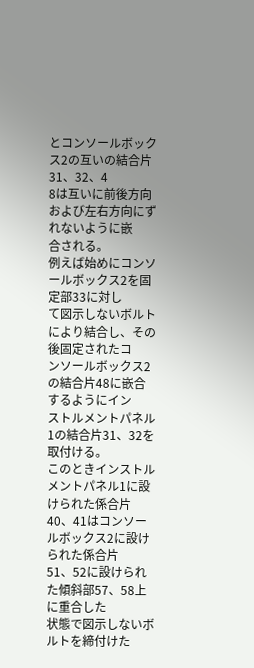とコンソールボックス2の互いの結合片31、32、4
8は互いに前後方向および左右方向にずれないように嵌
合される。
例えば始めにコンソールボックス2を固定部33に対し
て図示しないボルトにより結合し、その後固定されたコ
ンソールボックス2の結合片48に嵌合するようにイン
ストルメントパネル1の結合片31、32を取付ける。
このときインストルメントパネル1に設けられた係合片
40、41はコンソールボックス2に設けられた係合片
51、52に設けられた傾斜部57、58上に重合した
状態で図示しないボルトを締付けた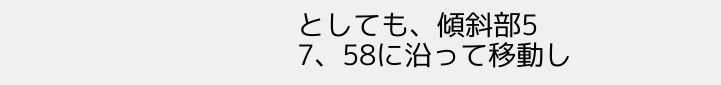としても、傾斜部5
7、58に沿って移動し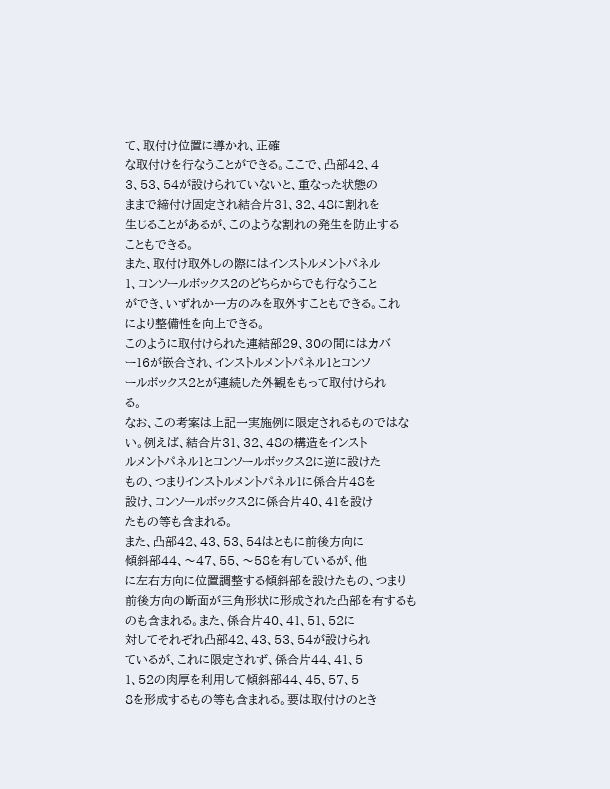て、取付け位置に導かれ、正確
な取付けを行なうことができる。ここで、凸部42、4
3、53、54が設けられていないと、重なった状態の
ままで締付け固定され結合片31、32、48に割れを
生じることがあるが、このような割れの発生を防止する
こともできる。
また、取付け取外しの際にはインストルメントパネル
1、コンソールボックス2のどちらからでも行なうこと
ができ、いずれか一方のみを取外すこともできる。これ
により整備性を向上できる。
このように取付けられた連結部29、30の間にはカバ
ー16が嵌合され、インストルメントパネル1とコンソ
ールボックス2とが連続した外観をもって取付けられ
る。
なお、この考案は上記一実施例に限定されるものではな
い。例えば、結合片31、32、48の構造をインスト
ルメントパネル1とコンソールボックス2に逆に設けた
もの、つまりインストルメントパネル1に係合片48を
設け、コンソールボックス2に係合片40、41を設け
たもの等も含まれる。
また、凸部42、43、53、54はともに前後方向に
傾斜部44、〜47、55、〜58を有しているが、他
に左右方向に位置調整する傾斜部を設けたもの、つまり
前後方向の断面が三角形状に形成された凸部を有するも
のも含まれる。また、係合片40、41、51、52に
対してそれぞれ凸部42、43、53、54が設けられ
ているが、これに限定されず、係合片44、41、5
1、52の肉厚を利用して傾斜部44、45、57、5
8を形成するもの等も含まれる。要は取付けのとき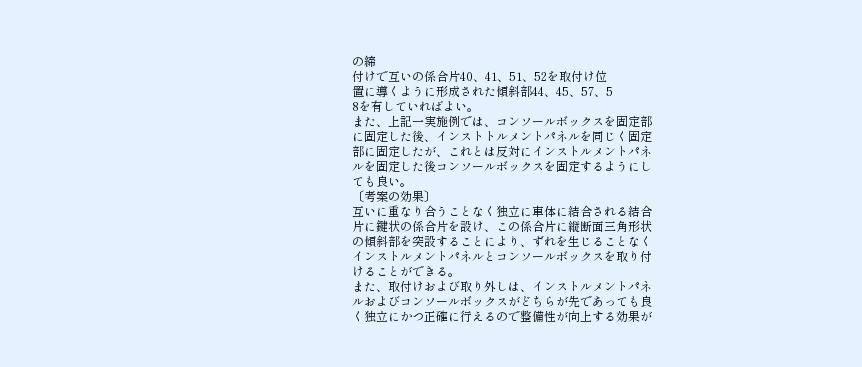の締
付けで互いの係合片40、41、51、52を取付け位
置に導くように形成された傾斜部44、45、57、5
8を有していればよい。
また、上記一実施例では、コンソールボックスを固定部
に固定した後、インストトルメントパネルを同じく固定
部に固定したが、これとは反対にインストルメントパネ
ルを固定した後コンソールボックスを固定するようにし
ても良い。
〔考案の効果〕
互いに重なり合うことなく独立に車体に結合される結合
片に鍵状の係合片を設け、この係合片に縦断面三角形状
の傾斜部を突設することにより、ずれを生じることなく
インストルメントパネルとコンソールボックスを取り付
けることができる。
また、取付けおよび取り外しは、インストルメントパネ
ルおよびコンソールボックスがどちらが先であっても良
く独立にかつ正確に行えるので整備性が向上する効果が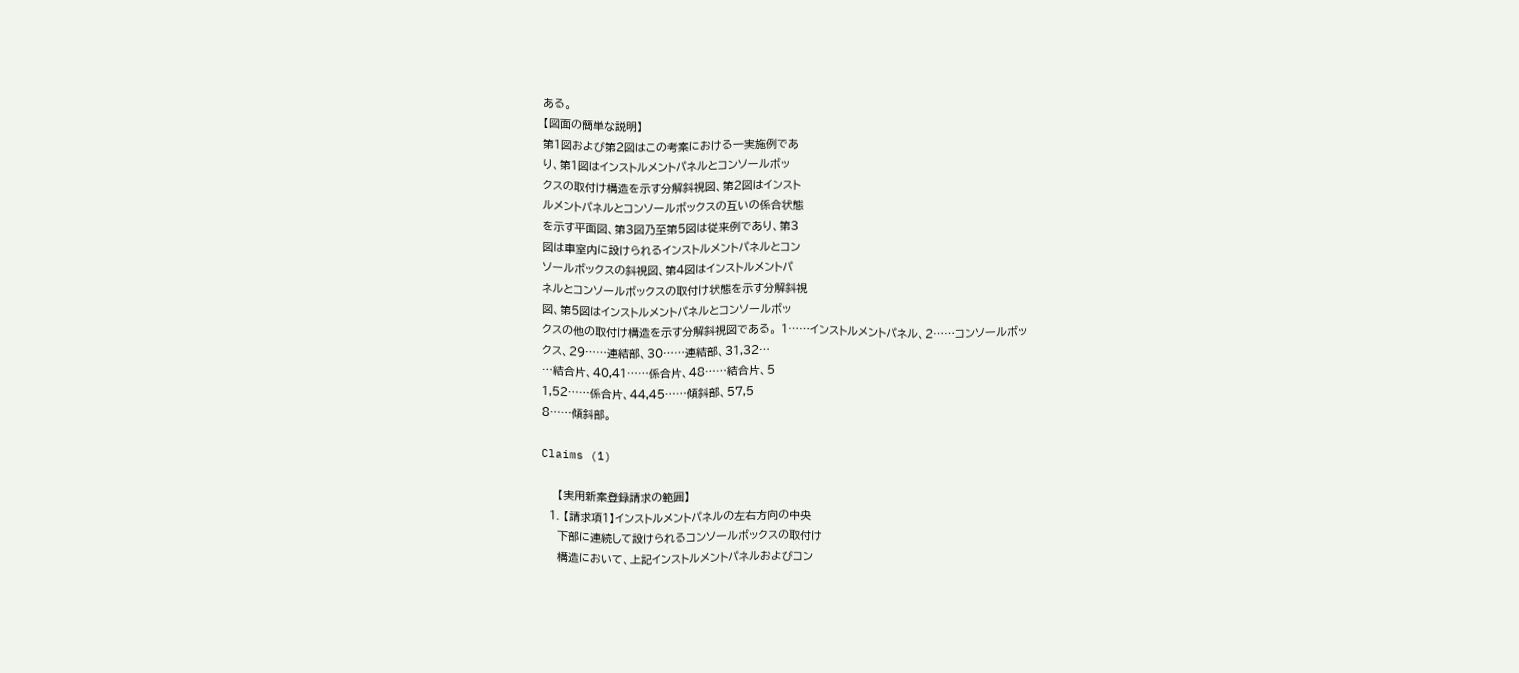ある。
【図面の簡単な説明】
第1図および第2図はこの考案における一実施例であ
り、第1図はインストルメントパネルとコンソールボッ
クスの取付け構造を示す分解斜視図、第2図はインスト
ルメントパネルとコンソールボックスの互いの係合状態
を示す平面図、第3図乃至第5図は従来例であり、第3
図は車室内に設けられるインストルメントパネルとコン
ソールボックスの斜視図、第4図はインストルメントパ
ネルとコンソールボックスの取付け状態を示す分解斜視
図、第5図はインストルメントパネルとコンソールボッ
クスの他の取付け構造を示す分解斜視図である。 1……インストルメントパネル、2……コンソールボッ
クス、29……連結部、30……連結部、31,32…
…結合片、40,41……係合片、48……結合片、5
1,52……係合片、44,45……傾斜部、57,5
8……傾斜部。

Claims (1)

    【実用新案登録請求の範囲】
  1. 【請求項1】インストルメントパネルの左右方向の中央
    下部に連続して設けられるコンソールボックスの取付け
    構造において、上記インストルメントパネルおよびコン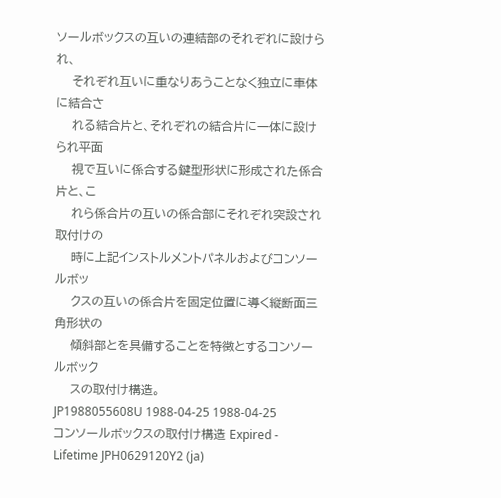ソールボックスの互いの連結部のそれぞれに設けられ、
    それぞれ互いに重なりあうことなく独立に車体に結合さ
    れる結合片と、それぞれの結合片に一体に設けられ平面
    視で互いに係合する鍵型形状に形成された係合片と、こ
    れら係合片の互いの係合部にそれぞれ突設され取付けの
    時に上記インストルメントパネルおよびコンソールボッ
    クスの互いの係合片を固定位置に導く縦断面三角形状の
    傾斜部とを具備することを特徴とするコンソールボック
    スの取付け構造。
JP1988055608U 1988-04-25 1988-04-25 コンソールボックスの取付け構造 Expired - Lifetime JPH0629120Y2 (ja)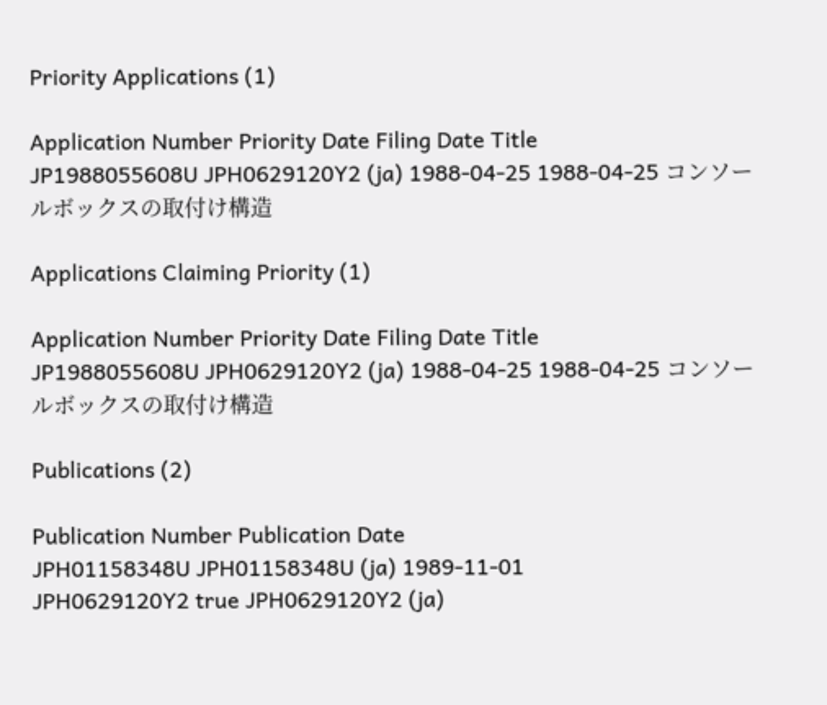Priority Applications (1)

Application Number Priority Date Filing Date Title
JP1988055608U JPH0629120Y2 (ja) 1988-04-25 1988-04-25 コンソールボックスの取付け構造

Applications Claiming Priority (1)

Application Number Priority Date Filing Date Title
JP1988055608U JPH0629120Y2 (ja) 1988-04-25 1988-04-25 コンソールボックスの取付け構造

Publications (2)

Publication Number Publication Date
JPH01158348U JPH01158348U (ja) 1989-11-01
JPH0629120Y2 true JPH0629120Y2 (ja)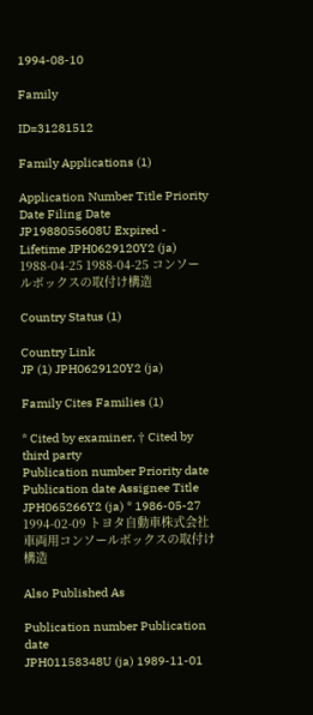1994-08-10

Family

ID=31281512

Family Applications (1)

Application Number Title Priority Date Filing Date
JP1988055608U Expired - Lifetime JPH0629120Y2 (ja) 1988-04-25 1988-04-25 コンソールボックスの取付け構造

Country Status (1)

Country Link
JP (1) JPH0629120Y2 (ja)

Family Cites Families (1)

* Cited by examiner, † Cited by third party
Publication number Priority date Publication date Assignee Title
JPH065266Y2 (ja) * 1986-05-27 1994-02-09 トヨタ自動車株式会社 車両用コンソールボックスの取付け構造

Also Published As

Publication number Publication date
JPH01158348U (ja) 1989-11-01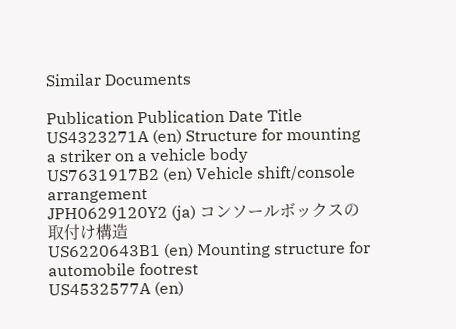Similar Documents

Publication Publication Date Title
US4323271A (en) Structure for mounting a striker on a vehicle body
US7631917B2 (en) Vehicle shift/console arrangement
JPH0629120Y2 (ja) コンソールボックスの取付け構造
US6220643B1 (en) Mounting structure for automobile footrest
US4532577A (en)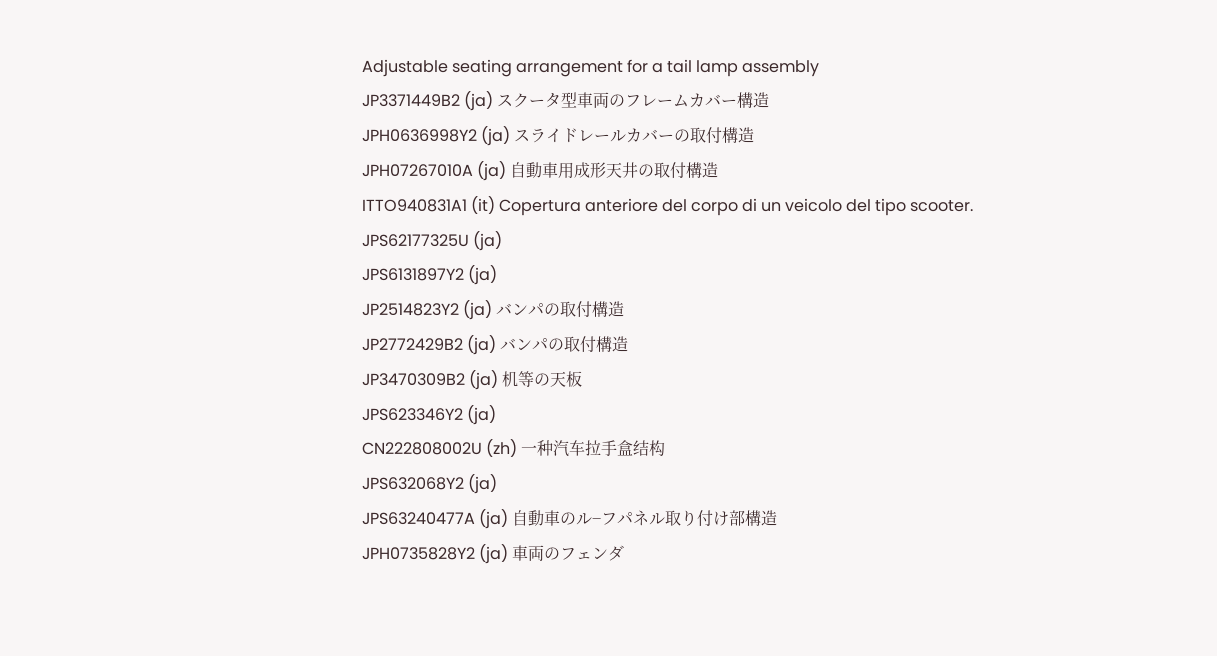Adjustable seating arrangement for a tail lamp assembly
JP3371449B2 (ja) スクータ型車両のフレームカバー構造
JPH0636998Y2 (ja) スライドレールカバーの取付構造
JPH07267010A (ja) 自動車用成形天井の取付構造
ITTO940831A1 (it) Copertura anteriore del corpo di un veicolo del tipo scooter.
JPS62177325U (ja)
JPS6131897Y2 (ja)
JP2514823Y2 (ja) バンパの取付構造
JP2772429B2 (ja) バンパの取付構造
JP3470309B2 (ja) 机等の天板
JPS623346Y2 (ja)
CN222808002U (zh) 一种汽车拉手盒结构
JPS632068Y2 (ja)
JPS63240477A (ja) 自動車のル−フパネル取り付け部構造
JPH0735828Y2 (ja) 車両のフェンダ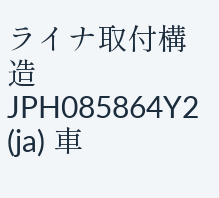ライナ取付構造
JPH085864Y2 (ja) 車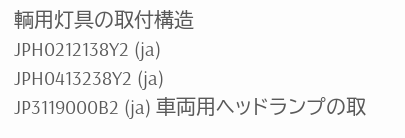輌用灯具の取付構造
JPH0212138Y2 (ja)
JPH0413238Y2 (ja)
JP3119000B2 (ja) 車両用ヘッドランプの取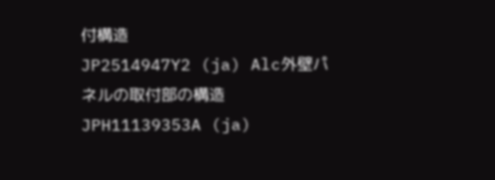付構造
JP2514947Y2 (ja) Alc外壁パネルの取付部の構造
JPH11139353A (ja)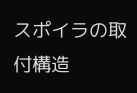スポイラの取付構造